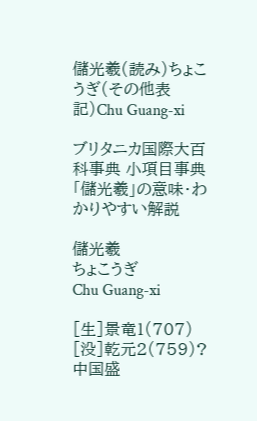儲光羲(読み)ちょこうぎ(その他表記)Chu Guang-xi

ブリタニカ国際大百科事典 小項目事典 「儲光羲」の意味・わかりやすい解説

儲光羲
ちょこうぎ
Chu Guang-xi

[生]景竜1(707)
[没]乾元2(759)?
中国盛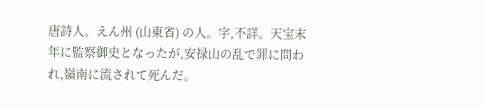唐詩人。えん州 (山東省) の人。字,不詳。天宝末年に監察御史となったが,安禄山の乱で罪に問われ,嶺南に流されて死んだ。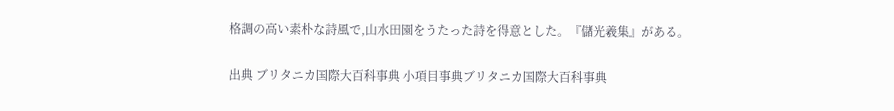格調の高い素朴な詩風で,山水田園をうたった詩を得意とした。『儲光羲集』がある。

出典 ブリタニカ国際大百科事典 小項目事典ブリタニカ国際大百科事典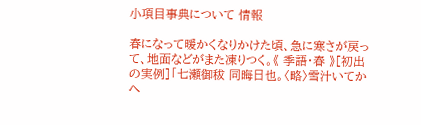小項目事典について 情報

春になって暖かくなりかけた頃、急に寒さが戻って、地面などがまた凍りつく。《 季語・春 》[初出の実例]「七瀬御秡 同晦日也。〈略〉雪汁いてかへ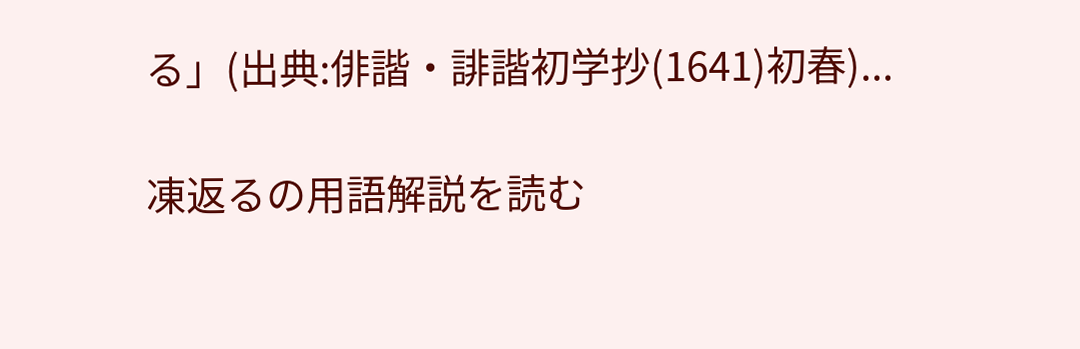る」(出典:俳諧・誹諧初学抄(1641)初春)...

凍返るの用語解説を読む